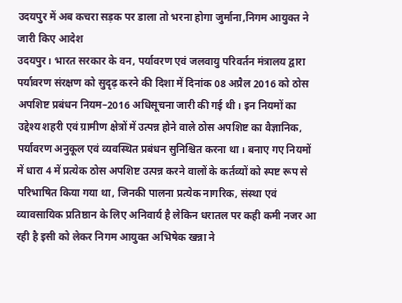उदयपुर में अब कचरा सड़क पर डाला तो भरना होगा जुर्माना,निगम आयुक्त ने जारी किए आदेश
उदयपुर। भारत सरकार के वन, पर्यावरण एवं जलवायु परिवर्तन मंत्रालय द्वारा पर्यावरण संरक्षण को सुदृढ़ करने की दिशा में दिनांक 08 अप्रैल 2016 को ठोस अपशिष्ट प्रबंधन नियम–2016 अधिसूचना जारी की गई थी। इन नियमों का उद्देश्य शहरी एवं ग्रामीण क्षेत्रों में उत्पन्न होने वाले ठोस अपशिष्ट का वैज्ञानिक, पर्यावरण अनुकूल एवं व्यवस्थित प्रबंधन सुनिश्चित करना था। बनाए गए नियमों में धारा 4 में प्रत्येक ठोस अपशिष्ट उत्पन्न करने वालों के कर्तव्यों को स्पष्ट रूप से परिभाषित किया गया था, जिनकी पालना प्रत्येक नागरिक, संस्था एवं व्यावसायिक प्रतिष्ठान के लिए अनिवार्य है लेकिन धरातल पर कही कमी नजर आ रही है इसी को लेकर निगम आयुक्त अभिषेक खन्ना ने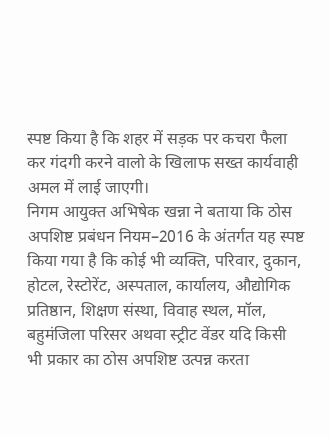स्पष्ट किया है कि शहर में सड़क पर कचरा फैला कर गंदगी करने वालो के खिलाफ सख्त कार्यवाही अमल में लाई जाएगी।
निगम आयुक्त अभिषेक खन्ना ने बताया कि ठोस अपशिष्ट प्रबंधन नियम–2016 के अंतर्गत यह स्पष्ट किया गया है कि कोई भी व्यक्ति, परिवार, दुकान, होटल, रेस्टोरेंट, अस्पताल, कार्यालय, औद्योगिक प्रतिष्ठान, शिक्षण संस्था, विवाह स्थल, मॉल, बहुमंजिला परिसर अथवा स्ट्रीट वेंडर यदि किसी भी प्रकार का ठोस अपशिष्ट उत्पन्न करता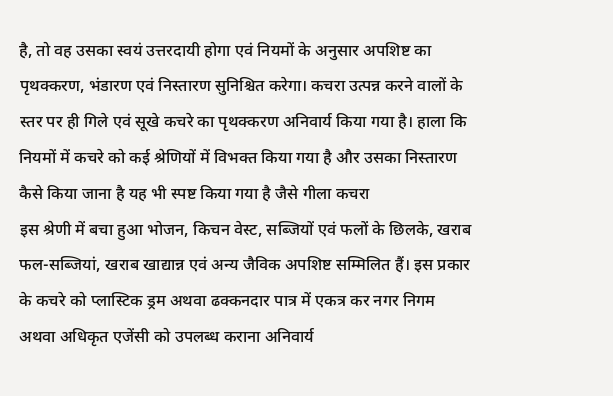है, तो वह उसका स्वयं उत्तरदायी होगा एवं नियमों के अनुसार अपशिष्ट का पृथक्करण, भंडारण एवं निस्तारण सुनिश्चित करेगा। कचरा उत्पन्न करने वालों के स्तर पर ही गिले एवं सूखे कचरे का पृथक्करण अनिवार्य किया गया है। हाला कि नियमों में कचरे को कई श्रेणियों में विभक्त किया गया है और उसका निस्तारण कैसे किया जाना है यह भी स्पष्ट किया गया है जैसे गीला कचरा
इस श्रेणी में बचा हुआ भोजन, किचन वेस्ट, सब्जियों एवं फलों के छिलके, खराब फल-सब्जियां, खराब खाद्यान्न एवं अन्य जैविक अपशिष्ट सम्मिलित हैं। इस प्रकार के कचरे को प्लास्टिक ड्रम अथवा ढक्कनदार पात्र में एकत्र कर नगर निगम अथवा अधिकृत एजेंसी को उपलब्ध कराना अनिवार्य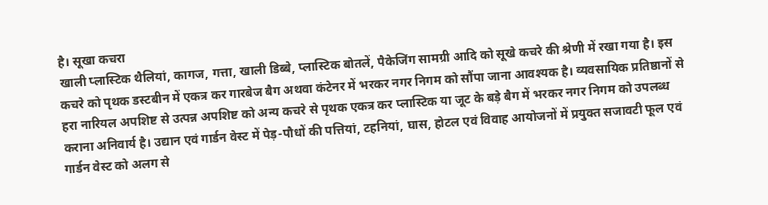है। सूखा कचरा
खाली प्लास्टिक थैलियां, कागज, गत्ता, खाली डिब्बे, प्लास्टिक बोतलें, पैकेजिंग सामग्री आदि को सूखे कचरे की श्रेणी में रखा गया है। इस कचरे को पृथक डस्टबीन में एकत्र कर गारबेज बैग अथवा कंटेनर में भरकर नगर निगम को सौंपा जाना आवश्यक है। व्यवसायिक प्रतिष्ठानों से हरा नारियल अपशिष्ट से उत्पन्न अपशिष्ट को अन्य कचरे से पृथक एकत्र कर प्लास्टिक या जूट के बड़े बैग में भरकर नगर निगम को उपलब्ध कराना अनिवार्य है। उद्यान एवं गार्डन वेस्ट में पेड़-पौधों की पत्तियां, टहनियां, घास, होटल एवं विवाह आयोजनों में प्रयुक्त सजावटी फूल एवं गार्डन वेस्ट को अलग से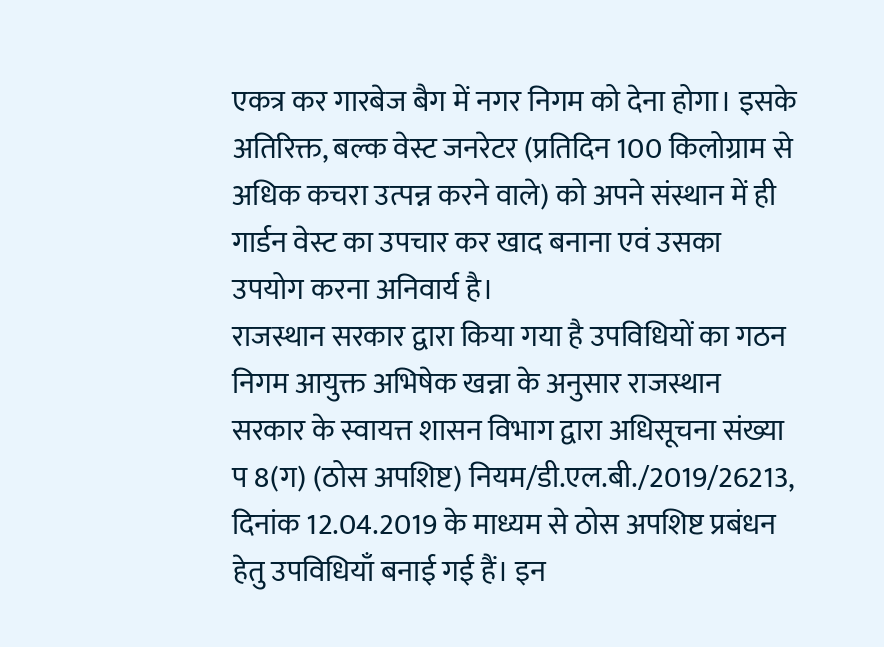एकत्र कर गारबेज बैग में नगर निगम को देना होगा। इसके अतिरिक्त, बल्क वेस्ट जनरेटर (प्रतिदिन 100 किलोग्राम से अधिक कचरा उत्पन्न करने वाले) को अपने संस्थान में ही गार्डन वेस्ट का उपचार कर खाद बनाना एवं उसका उपयोग करना अनिवार्य है।
राजस्थान सरकार द्वारा किया गया है उपविधियों का गठन
निगम आयुक्त अभिषेक खन्ना के अनुसार राजस्थान सरकार के स्वायत्त शासन विभाग द्वारा अधिसूचना संख्या प 8(ग) (ठोस अपशिष्ट) नियम/डी.एल.बी./2019/26213, दिनांक 12.04.2019 के माध्यम से ठोस अपशिष्ट प्रबंधन हेतु उपविधियाँ बनाई गई हैं। इन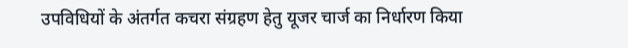उपविधियों के अंतर्गत कचरा संग्रहण हेतु यूजर चार्ज का निर्धारण किया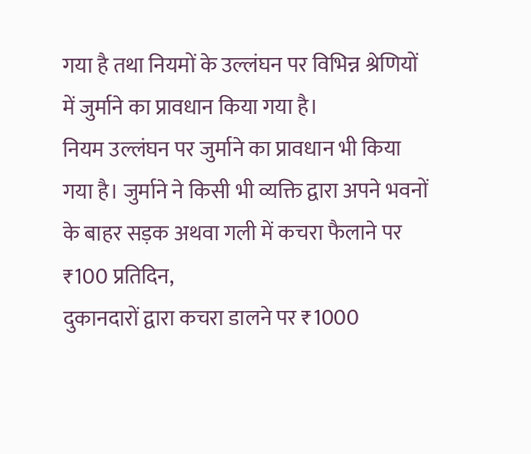गया है तथा नियमों के उल्लंघन पर विभिन्न श्रेणियों में जुर्माने का प्रावधान किया गया है।
नियम उल्लंघन पर जुर्माने का प्रावधान भी किया गया है। जुर्माने ने किसी भी व्यक्ति द्वारा अपने भवनों के बाहर सड़क अथवा गली में कचरा फैलाने पर ₹100 प्रतिदिन,
दुकानदारों द्वारा कचरा डालने पर ₹1000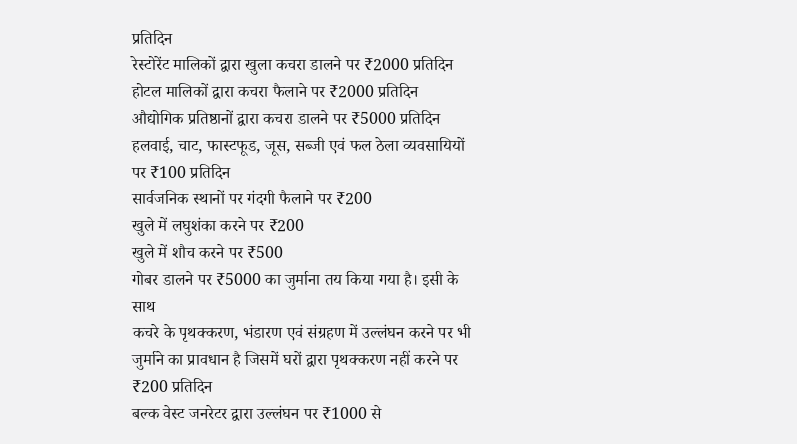प्रतिदिन
रेस्टोरेंट मालिकों द्वारा खुला कचरा डालने पर ₹2000 प्रतिदिन
होटल मालिकों द्वारा कचरा फैलाने पर ₹2000 प्रतिदिन
औद्योगिक प्रतिष्ठानों द्वारा कचरा डालने पर ₹5000 प्रतिदिन
हलवाई, चाट, फास्टफूड, जूस, सब्जी एवं फल ठेला व्यवसायियों पर ₹100 प्रतिदिन
सार्वजनिक स्थानों पर गंदगी फैलाने पर ₹200
खुले में लघुशंका करने पर ₹200
खुले में शौच करने पर ₹500
गोबर डालने पर ₹5000 का जुर्माना तय किया गया है। इसी के साथ
कचरे के पृथक्करण, भंडारण एवं संग्रहण में उल्लंघन करने पर भी जुर्माने का प्रावधान है जिसमें घरों द्वारा पृथक्करण नहीं करने पर ₹200 प्रतिदिन
बल्क वेस्ट जनरेटर द्वारा उल्लंघन पर ₹1000 से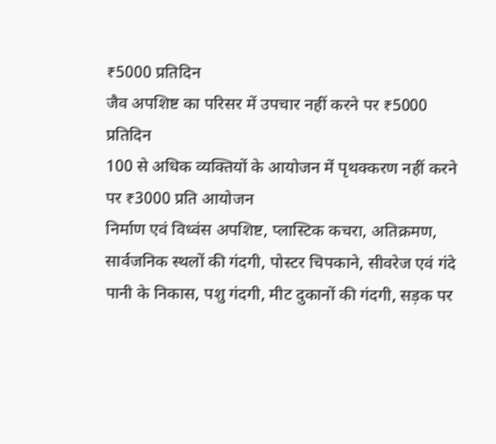₹5000 प्रतिदिन
जैव अपशिष्ट का परिसर में उपचार नहीं करने पर ₹5000 प्रतिदिन
100 से अधिक व्यक्तियों के आयोजन में पृथक्करण नहीं करने पर ₹3000 प्रति आयोजन
निर्माण एवं विध्वंस अपशिष्ट, प्लास्टिक कचरा, अतिक्रमण, सार्वजनिक स्थलों की गंदगी, पोस्टर चिपकाने, सीवरेज एवं गंदे पानी के निकास, पशु गंदगी, मीट दुकानों की गंदगी, सड़क पर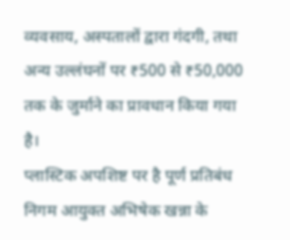व्यवसाय, अस्पतालों द्वारा गंदगी, तथा अन्य उल्लंघनों पर ₹500 से ₹50,000 तक के जुर्माने का प्रावधान किया गया है।
प्लास्टिक अपशिष्ट पर है पूर्ण प्रतिबंध
निगम आयुक्त अभिषेक खन्ना के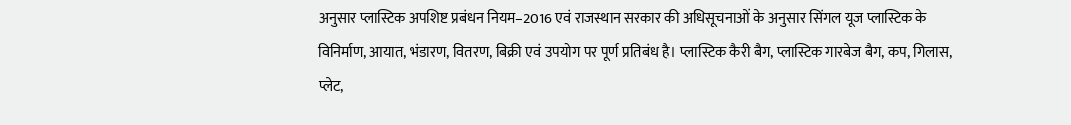अनुसार प्लास्टिक अपशिष्ट प्रबंधन नियम–2016 एवं राजस्थान सरकार की अधिसूचनाओं के अनुसार सिंगल यूज प्लास्टिक के विनिर्माण, आयात, भंडारण, वितरण, बिक्री एवं उपयोग पर पूर्ण प्रतिबंध है। प्लास्टिक कैरी बैग, प्लास्टिक गारबेज बैग, कप, गिलास, प्लेट,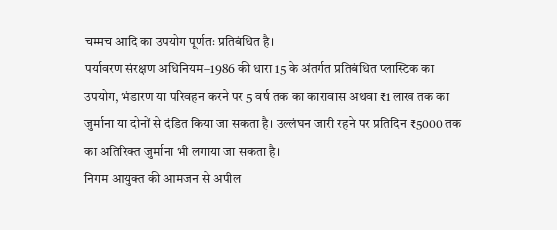चम्मच आदि का उपयोग पूर्णतः प्रतिबंधित है।
पर्यावरण संरक्षण अधिनियम–1986 की धारा 15 के अंतर्गत प्रतिबंधित प्लास्टिक का उपयोग, भंडारण या परिवहन करने पर 5 वर्ष तक का कारावास अथवा ₹1 लाख तक का जुर्माना या दोनों से दंडित किया जा सकता है। उल्लंघन जारी रहने पर प्रतिदिन ₹5000 तक का अतिरिक्त जुर्माना भी लगाया जा सकता है।
निगम आयुक्त की आमजन से अपील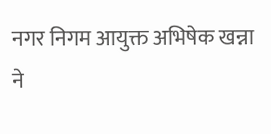नगर निगम आयुक्त अभिषेक खन्ना ने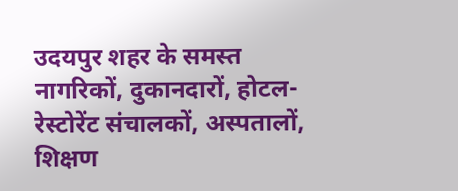उदयपुर शहर के समस्त नागरिकों, दुकानदारों, होटल-रेस्टोरेंट संचालकों, अस्पतालों, शिक्षण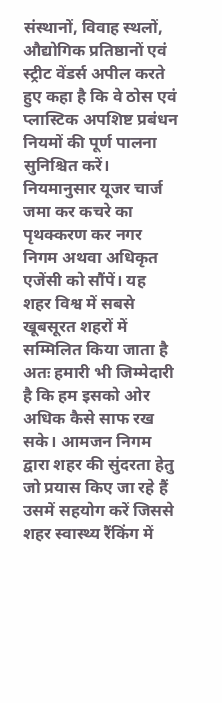संस्थानों, विवाह स्थलों, औद्योगिक प्रतिष्ठानों एवं स्ट्रीट वेंडर्स अपील करते हुए कहा है कि वे ठोस एवं प्लास्टिक अपशिष्ट प्रबंधन नियमों की पूर्ण पालना सुनिश्चित करें। नियमानुसार यूजर चार्ज जमा कर कचरे का पृथक्करण कर नगर निगम अथवा अधिकृत एजेंसी को सौंपें। यह शहर विश्व में सबसे खूबसूरत शहरों में सम्मिलित किया जाता है अतः हमारी भी जिम्मेदारी है कि हम इसको ओर अधिक कैसे साफ रख सके। आमजन निगम द्वारा शहर की सुंदरता हेतु जो प्रयास किए जा रहे हैं उसमें सहयोग करें जिससे शहर स्वास्थ्य रैंकिंग में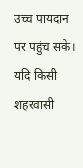उच्च पायदान पर पहुंच सके। यदि किसी शहरवासी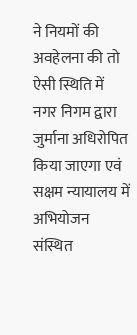ने नियमों की अवहेलना की तो ऐसी स्थिति में नगर निगम द्वारा जुर्माना अधिरोपित किया जाएगा एवं सक्षम न्यायालय में अभियोजन संस्थित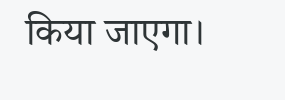किया जाएगा।